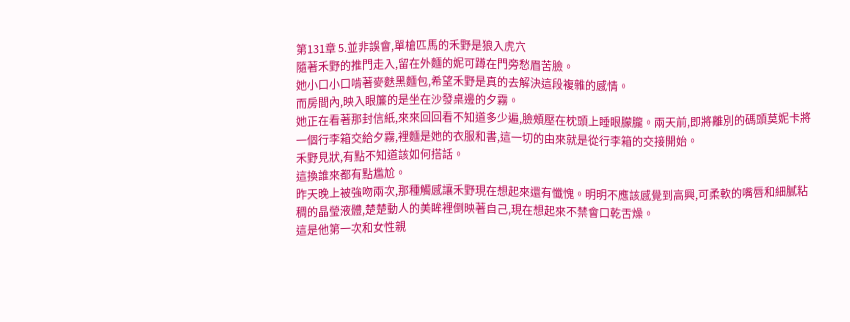第131章 5.並非誤會,單槍匹馬的禾野是狼入虎穴
隨著禾野的推門走入,留在外麵的妮可蹲在門旁愁眉苦臉。
她小口小口啃著麥麩黑麵包,希望禾野是真的去解決這段複雜的感情。
而房間內,映入眼簾的是坐在沙發桌邊的夕霧。
她正在看著那封信紙,來來回回看不知道多少遍,臉頰壓在枕頭上睡眼朦朧。兩天前,即將離別的碼頭莫妮卡將一個行李箱交給夕霧,裡麵是她的衣服和書,這一切的由來就是從行李箱的交接開始。
禾野見狀,有點不知道該如何搭話。
這換誰來都有點尷尬。
昨天晚上被強吻兩次,那種觸感讓禾野現在想起來還有懺愧。明明不應該感覺到高興,可柔軟的嘴唇和細膩粘稠的晶瑩液體,楚楚動人的美眸裡倒映著自己,現在想起來不禁會口乾舌燥。
這是他第一次和女性親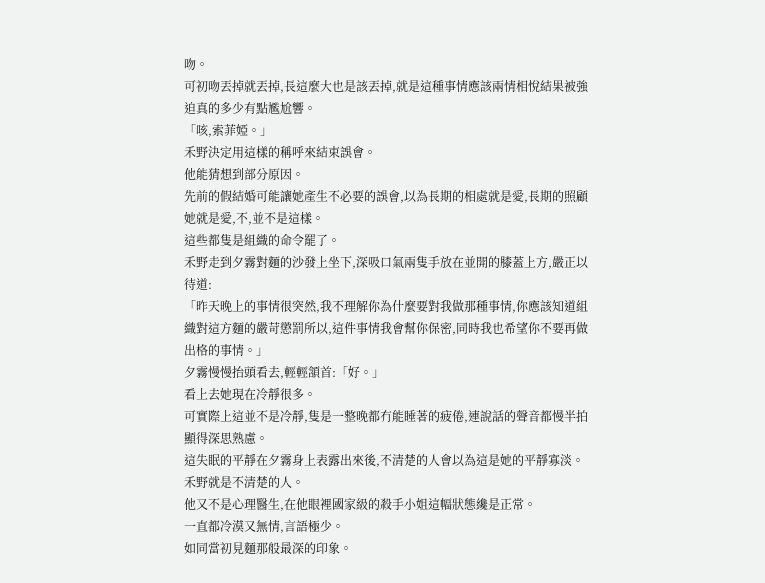吻。
可初吻丟掉就丟掉,長這麼大也是該丟掉,就是這種事情應該兩情相悅結果被強迫真的多少有點尷尬響。
「咳,索菲婭。」
禾野決定用這樣的稱呼來結束誤會。
他能猜想到部分原因。
先前的假結婚可能讓她產生不必要的誤會,以為長期的相處就是愛,長期的照顧她就是愛,不,並不是這樣。
這些都隻是組織的命令罷了。
禾野走到夕霧對麵的沙發上坐下,深吸口氣兩隻手放在並開的膝蓋上方,嚴正以待道:
「昨天晚上的事情很突然,我不理解你為什麼要對我做那種事情,你應該知道組織對這方麵的嚴苛懲罰所以,這件事情我會幫你保密,同時我也希望你不要再做出格的事情。」
夕霧慢慢抬頭看去,輕輕頷首:「好。」
看上去她現在冷靜很多。
可實際上這並不是冷靜,隻是一整晚都冇能睡著的疲倦,連說話的聲音都慢半拍顯得深思熟慮。
這失眠的平靜在夕霧身上表露出來後,不清楚的人會以為這是她的平靜寡淡。
禾野就是不清楚的人。
他又不是心理醫生,在他眼裡國家級的殺手小姐這幅狀態纔是正常。
一直都冷漠又無情,言語極少。
如同當初見麵那般最深的印象。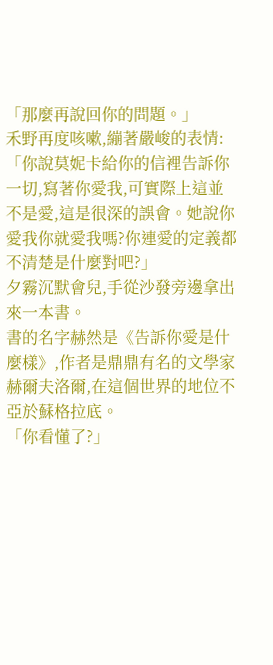「那麼再說回你的問題。」
禾野再度咳嗽,繃著嚴峻的表情:
「你說莫妮卡給你的信裡告訴你一切,寫著你愛我,可實際上這並不是愛,這是很深的誤會。她說你愛我你就愛我嗎?你連愛的定義都不清楚是什麼對吧?」
夕霧沉默會兒,手從沙發旁邊拿出來一本書。
書的名字赫然是《告訴你愛是什麼樣》,作者是鼎鼎有名的文學家赫爾夫洛爾,在這個世界的地位不亞於蘇格拉底。
「你看懂了?」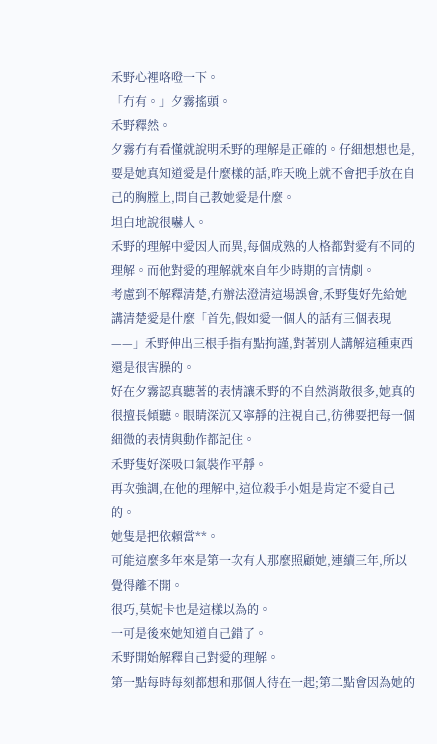禾野心裡咯噔一下。
「冇有。」夕霧搖頭。
禾野釋然。
夕霧冇有看懂就說明禾野的理解是正確的。仔細想想也是,要是她真知道愛是什麼樣的話,昨天晚上就不會把手放在自己的胸膛上,問自己教她愛是什麼。
坦白地說很嚇人。
禾野的理解中愛因人而異,每個成熟的人格都對愛有不同的理解。而他對愛的理解就來自年少時期的言情劇。
考慮到不解釋清楚,冇辦法澄清這場誤會,禾野隻好先給她講清楚愛是什麼「首先,假如愛一個人的話有三個表現——」禾野伸出三根手指有點拘謹,對著別人講解這種東西還是很害臊的。
好在夕霧認真聽著的表情讓禾野的不自然消散很多,她真的很擅長傾聽。眼睛深沉又寧靜的注視自己,彷彿要把每一個細微的表情與動作都記住。
禾野隻好深吸口氣裝作平靜。
再次強調,在他的理解中,這位殺手小姐是肯定不愛自己的。
她隻是把依賴當**。
可能這麼多年來是第一次有人那麼照顧她,連續三年,所以覺得離不開。
很巧,莫妮卡也是這樣以為的。
一可是後來她知道自己錯了。
禾野開始解釋自己對愛的理解。
第一點每時每刻都想和那個人待在一起;第二點會因為她的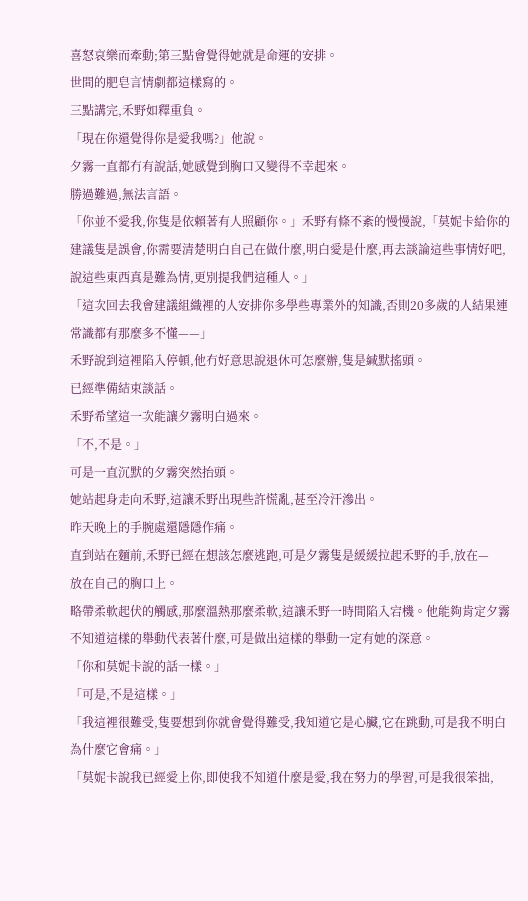喜怒哀樂而牽動;第三點會覺得她就是命運的安排。
世間的肥皂言情劇都這樣寫的。
三點講完,禾野如釋重負。
「現在你還覺得你是愛我嗎?」他說。
夕霧一直都冇有說話,她感覺到胸口又變得不幸起來。
勝過難過,無法言語。
「你並不愛我,你隻是依賴著有人照顧你。」禾野有條不紊的慢慢說,「莫妮卡給你的建議隻是誤會,你需要清楚明白自己在做什麼,明白愛是什麼,再去談論這些事情好吧,說這些東西真是難為情,更別提我們這種人。」
「這次回去我會建議組織裡的人安排你多學些專業外的知識,否則20多歲的人結果連常識都有那麼多不懂——」
禾野說到這裡陷入停頓,他冇好意思說退休可怎麼辦,隻是緘默搖頭。
已經準備結束談話。
禾野希望這一次能讓夕霧明白過來。
「不,不是。」
可是一直沉默的夕霧突然抬頭。
她站起身走向禾野,這讓禾野出現些許慌亂,甚至冷汗滲出。
昨天晚上的手腕處還隱隱作痛。
直到站在麵前,禾野已經在想該怎麼逃跑,可是夕霧隻是緩緩拉起禾野的手,放在—
放在自己的胸口上。
略帶柔軟起伏的觸感,那麼溫熱那麼柔軟,這讓禾野一時間陷入宕機。他能夠肯定夕霧不知道這樣的舉動代表著什麼,可是做出這樣的舉動一定有她的深意。
「你和莫妮卡說的話一樣。」
「可是,不是這樣。」
「我這裡很難受,隻要想到你就會覺得難受,我知道它是心臟,它在跳動,可是我不明白為什麼它會痛。」
「莫妮卡說我已經愛上你,即使我不知道什麼是愛,我在努力的學習,可是我很笨拙,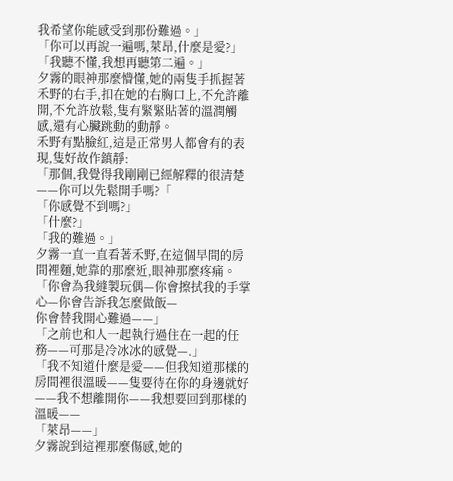我希望你能感受到那份難過。」
「你可以再說一遍嗎,萊昂,什麼是愛?」
「我聽不懂,我想再聽第二遍。」
夕霧的眼神那麼懵懂,她的兩隻手抓握著禾野的右手,扣在她的右胸口上,不允許離開,不允許放鬆,隻有緊緊貼著的溫潤觸感,還有心臟跳動的動靜。
禾野有點臉紅,這是正常男人都會有的表現,隻好故作鎮靜:
「那個,我覺得我剛剛已經解釋的很清楚——你可以先鬆開手嗎?「
「你感覺不到嗎?」
「什麼?」
「我的難過。」
夕霧一直一直看著禾野,在這個早間的房間裡麵,她靠的那麼近,眼神那麼疼痛。
「你會為我縫製玩偶—你會擦拭我的手掌心—你會告訴我怎麼做飯—
你會替我開心難過——」
「之前也和人一起執行過住在一起的任務——可那是冷冰冰的感覺—.」
「我不知道什麼是愛——但我知道那樣的房間裡很溫暖——隻要待在你的身邊就好——我不想離開你——我想要回到那樣的溫暖——
「萊昂——」
夕霧說到這裡那麼傷感,她的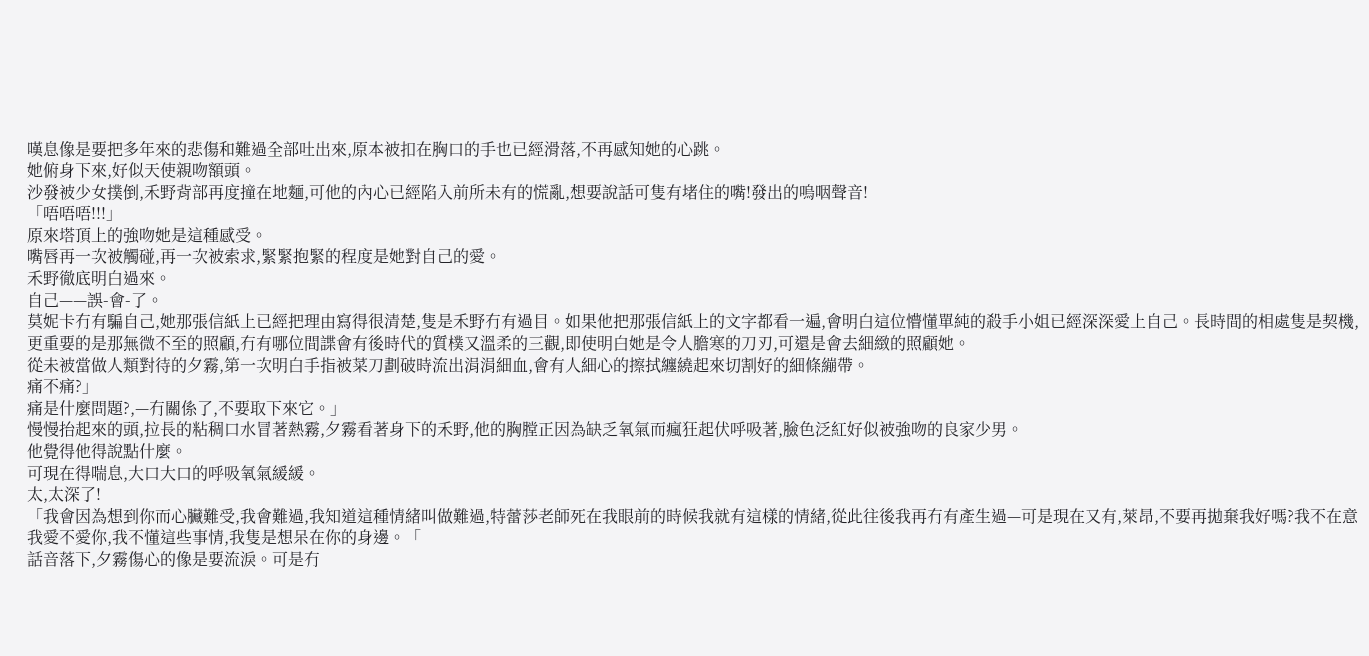嘆息像是要把多年來的悲傷和難過全部吐出來,原本被扣在胸口的手也已經滑落,不再感知她的心跳。
她俯身下來,好似天使親吻額頭。
沙發被少女撲倒,禾野背部再度撞在地麵,可他的內心已經陷入前所未有的慌亂,想要說話可隻有堵住的嘴!發出的嗚咽聲音!
「唔唔唔!!!」
原來塔頂上的強吻她是這種感受。
嘴唇再一次被觸碰,再一次被索求,緊緊抱緊的程度是她對自己的愛。
禾野徹底明白過來。
自己——誤-會-了。
莫妮卡冇有騙自己,她那張信紙上已經把理由寫得很清楚,隻是禾野冇有過目。如果他把那張信紙上的文字都看一遍,會明白這位懵懂單純的殺手小姐已經深深愛上自己。長時間的相處隻是契機,更重要的是那無微不至的照顧,冇有哪位間諜會有後時代的質樸又溫柔的三觀,即使明白她是令人膽寒的刀刃,可還是會去細緻的照顧她。
從未被當做人類對待的夕霧,第一次明白手指被菜刀劃破時流出涓涓細血,會有人細心的擦拭纏繞起來切割好的細條繃帶。
痛不痛?」
痛是什麼問題?,—冇關係了,不要取下來它。」
慢慢抬起來的頭,拉長的粘稠口水冒著熱霧,夕霧看著身下的禾野,他的胸膛正因為缺乏氧氣而瘋狂起伏呼吸著,臉色泛紅好似被強吻的良家少男。
他覺得他得說點什麼。
可現在得喘息,大口大口的呼吸氧氣緩緩。
太,太深了!
「我會因為想到你而心臟難受,我會難過,我知道這種情緒叫做難過,特蕾莎老師死在我眼前的時候我就有這樣的情緒,從此往後我再冇有產生過—可是現在又有,萊昂,不要再拋棄我好嗎?我不在意我愛不愛你,我不懂這些事情,我隻是想呆在你的身邊。「
話音落下,夕霧傷心的像是要流淚。可是冇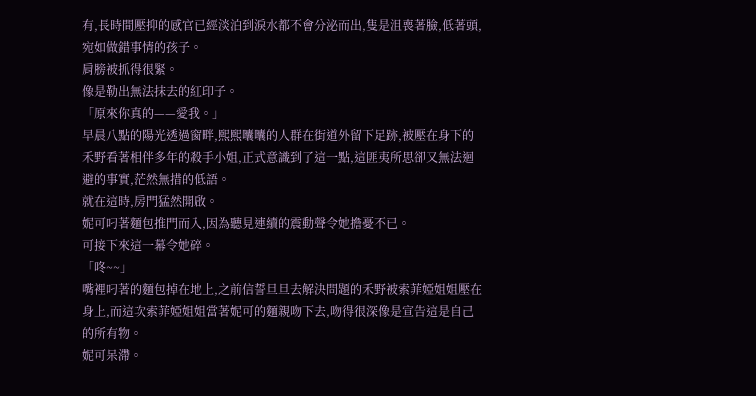有,長時間壓抑的感官已經淡泊到淚水都不會分泌而出,隻是沮喪著臉,低著頭,宛如做錯事情的孩子。
肩膀被抓得很緊。
像是勒出無法抹去的紅印子。
「原來你真的——愛我。」
早晨八點的陽光透過窗畔,熙熙囔囔的人群在街道外留下足跡,被壓在身下的禾野看著相伴多年的殺手小姐,正式意識到了這一點,這匪夷所思卻又無法迴避的事實,茫然無措的低語。
就在這時,房門猛然開啟。
妮可叼著麵包推門而入,因為聽見連續的震動聲令她擔憂不已。
可接下來這一幕令她碎。
「咚~~」
嘴裡叼著的麵包掉在地上,之前信誓旦旦去解決問題的禾野被索菲婭姐姐壓在身上,而這次索菲婭姐姐當著妮可的麵親吻下去,吻得很深像是宣告這是自己的所有物。
妮可呆滯。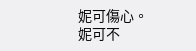妮可傷心。
妮可不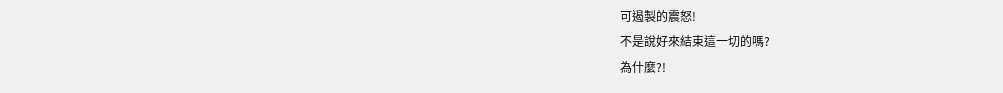可遏製的震怒!
不是說好來結束這一切的嗎?
為什麼?!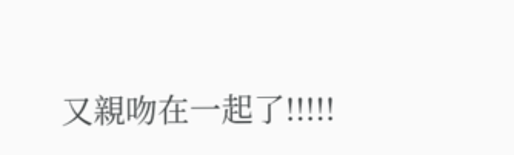又親吻在一起了!!!!!